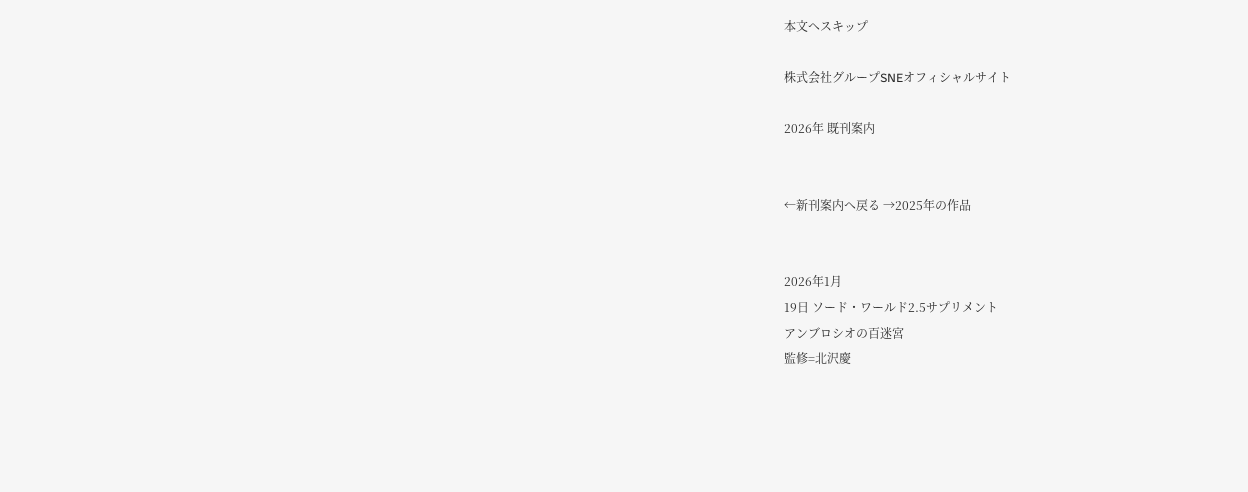本文へスキップ

株式会社グループSNEオフィシャルサイト

2026年 既刊案内


←新刊案内へ戻る →2025年の作品


2026年1月
19日 ソード・ワールド2.5サプリメント
アンブロシオの百迷宮
監修=北沢慶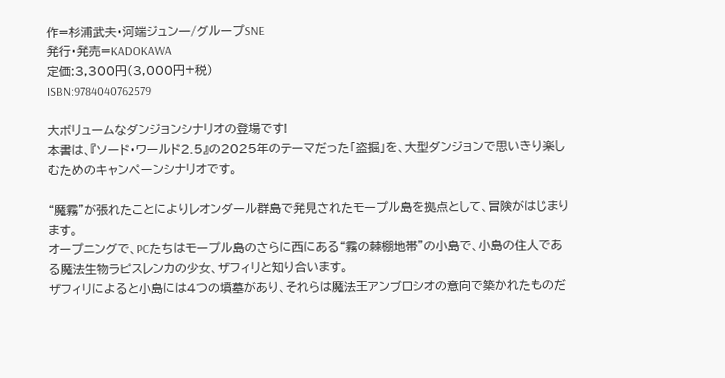作=杉浦武夫・河端ジュン一/グループSNE
発行・発売=KADOKAWA
定価:3,300円(3,000円+税)
ISBN:9784040762579

大ボリュームなダンジョンシナリオの登場です!
本書は、『ソード・ワールド2.5』の2025年のテーマだった「盗掘」を、大型ダンジョンで思いきり楽しむためのキャンペーンシナリオです。

“魔霧”が張れたことによりレオンダール群島で発見されたモープル島を拠点として、冒険がはじまります。
オープニングで、PCたちはモープル島のさらに西にある“霧の棘棚地帯”の小島で、小島の住人である魔法生物ラピスレンカの少女、ザフィリと知り合います。
ザフィリによると小島には4つの墳墓があり、それらは魔法王アンブロシオの意向で築かれたものだ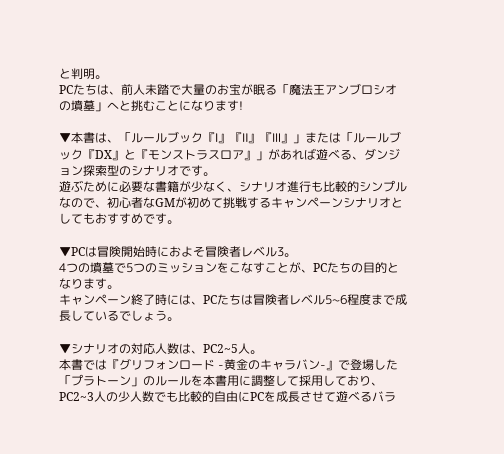と判明。
PCたちは、前人未踏で大量のお宝が眠る「魔法王アンブロシオの墳墓」へと挑むことになります!

▼本書は、「ルールブック『Ⅰ』『Ⅱ』『Ⅲ』」または「ルールブック『DX』と『モンストラスロア』」があれば遊べる、ダンジョン探索型のシナリオです。
遊ぶために必要な書籍が少なく、シナリオ進行も比較的シンプルなので、初心者なGMが初めて挑戦するキャンペーンシナリオとしてもおすすめです。

▼PCは冒険開始時におよそ冒険者レベル3。
4つの墳墓で5つのミッションをこなすことが、PCたちの目的となります。
キャンペーン終了時には、PCたちは冒険者レベル5~6程度まで成長しているでしょう。

▼シナリオの対応人数は、PC2~5人。
本書では『グリフォンロード -黄金のキャラバン-』で登場した「プラトーン」のルールを本書用に調整して採用しており、PC2~3人の少人数でも比較的自由にPCを成長させて遊べるバラ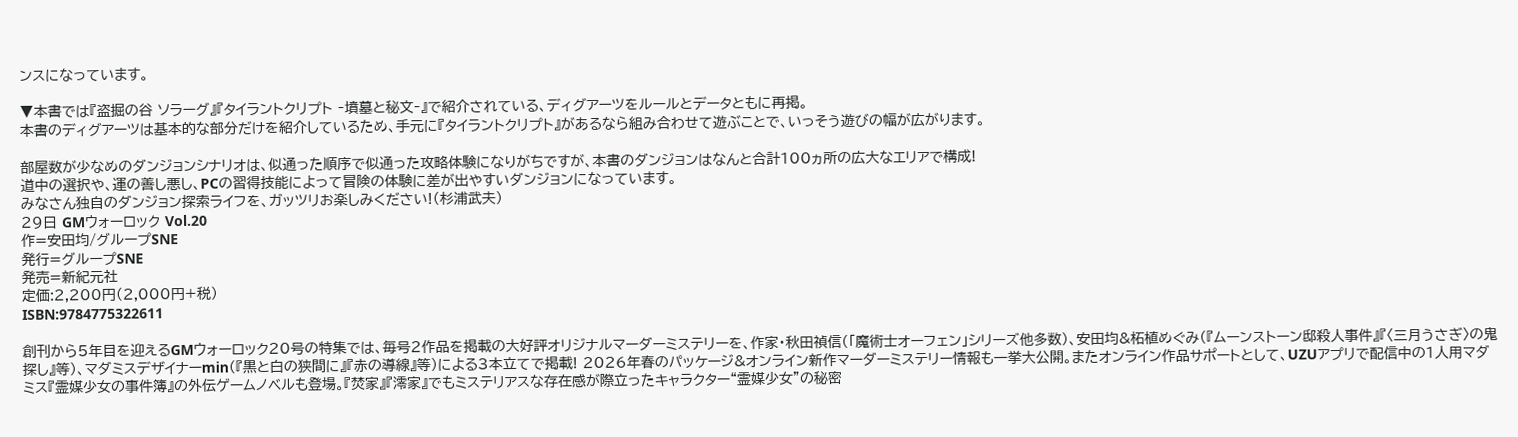ンスになっています。

▼本書では『盗掘の谷 ソラーグ』『タイラントクリプト ‐墳墓と秘文‐』で紹介されている、ディグアーツをルールとデータともに再掲。
本書のディグアーツは基本的な部分だけを紹介しているため、手元に『タイラントクリプト』があるなら組み合わせて遊ぶことで、いっそう遊びの幅が広がります。

部屋数が少なめのダンジョンシナリオは、似通った順序で似通った攻略体験になりがちですが、本書のダンジョンはなんと合計100ヵ所の広大なエリアで構成!
道中の選択や、運の善し悪し、PCの習得技能によって冒険の体験に差が出やすいダンジョンになっています。
みなさん独自のダンジョン探索ライフを、ガッツリお楽しみください!(杉浦武夫)
29日 GMウォーロック Vol.20
作=安田均/グループSNE
発行=グループSNE
発売=新紀元社
定価:2,200円(2,000円+税)
ISBN:9784775322611

創刊から5年目を迎えるGMウォーロック20号の特集では、毎号2作品を掲載の大好評オリジナルマーダーミステリーを、作家・秋田禎信(「魔術士オーフェン」シリーズ他多数)、安田均&柘植めぐみ(『ムーンストーン邸殺人事件』『〈三月うさぎ〉の鬼探し』等)、マダミスデザイナーmin(『黒と白の狭間に』『赤の導線』等)による3本立てで掲載! 2026年春のパッケージ&オンライン新作マーダーミステリー情報も一挙大公開。またオンライン作品サポートとして、UZUアプリで配信中の1人用マダミス『霊媒少女の事件簿』の外伝ゲームノベルも登場。『焚家』『澪家』でもミステリアスな存在感が際立ったキャラクター“霊媒少女”の秘密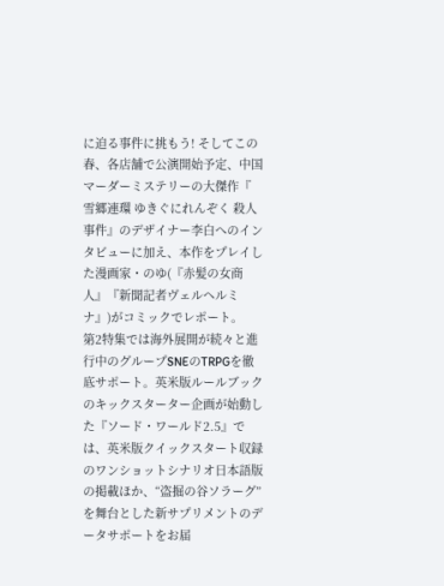に迫る事件に挑もう! そしてこの春、各店舗で公演開始予定、中国マーダーミステリーの大傑作『 雪郷連環 ゆきぐにれんぞく 殺人事件』のデザイナー李白へのインタビューに加え、本作をプレイした漫画家・のゆ(『赤髪の女商人』『新聞記者ヴェルヘルミナ』)がコミックでレポート。
第2特集では海外展開が続々と進行中のグループSNEのTRPGを徹底サポート。英米版ルールブックのキックスターター企画が始動した『ソード・ワールド2.5』では、英米版クイックスタート収録のワンショットシナリオ日本語版の掲載ほか、“盗掘の谷ソラーグ”を舞台とした新サプリメントのデータサポートをお届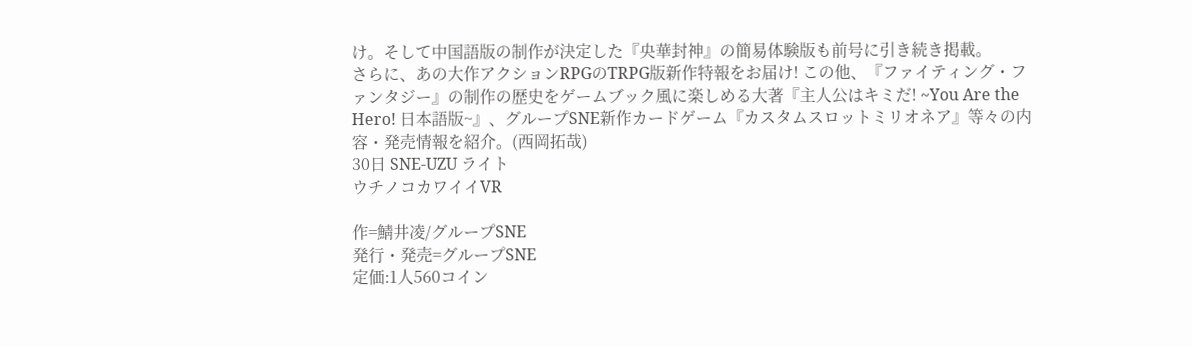け。そして中国語版の制作が決定した『央華封神』の簡易体験版も前号に引き続き掲載。
さらに、あの大作アクションRPGのTRPG版新作特報をお届け! この他、『ファイティング・ファンタジー』の制作の歴史をゲームブック風に楽しめる大著『主人公はキミだ! ~You Are the Hero! 日本語版~』、グループSNE新作カードゲーム『カスタムスロットミリオネア』等々の内容・発売情報を紹介。(西岡拓哉)
30日 SNE-UZU ライト
ウチノコカワイイVR

作=鯖井凌/グループSNE
発行・発売=グループSNE
定価:1人560コイン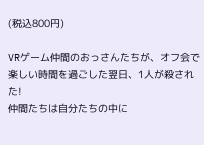(税込800円)

VRゲーム仲間のおっさんたちが、オフ会で楽しい時間を過ごした翌日、1人が殺された!
仲間たちは自分たちの中に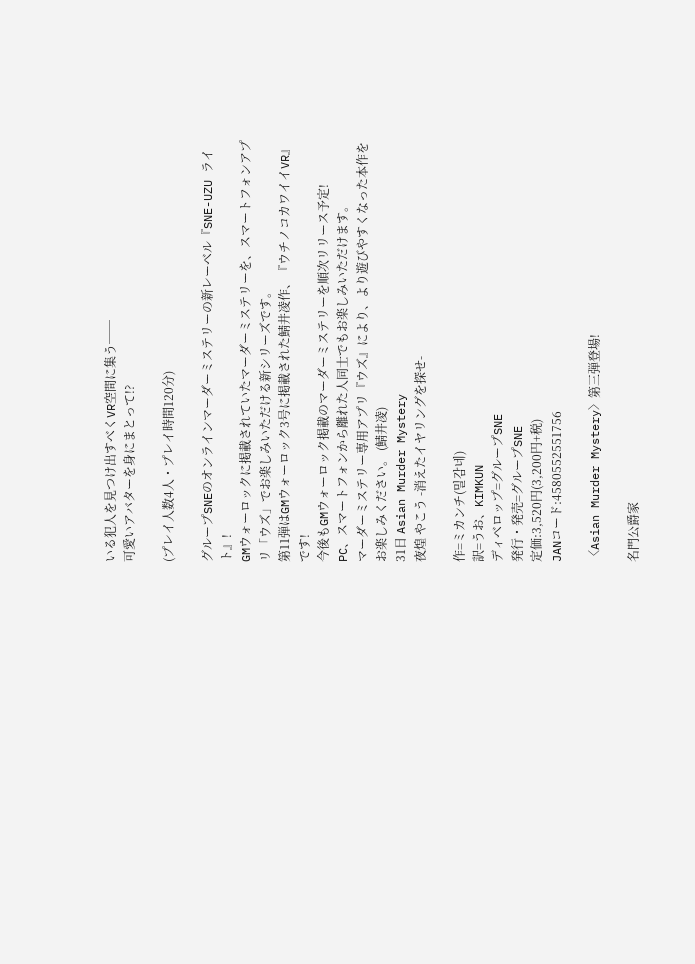いる犯人を見つけ出すべくVR空間に集う──
可愛いアバターを身にまとって!?

(プレイ人数4人・プレイ時間120分)

グループSNEのオンラインマーダーミステリーの新レーベル『SNE-UZU ライト』!
GMウォーロックに掲載されていたマーダーミステリーを、スマートフォンアプリ「ウズ」でお楽しみいただける新シリーズです。
第11弾はGMウォーロック3号に掲載された鯖井凌作、『ウチノコカワイイVR』です!
今後もGMウォーロック掲載のマーダーミステリーを順次リリース予定!
PC、スマートフォンから離れた人同士でもお楽しみいただけます。
マーダーミステリー専用アプリ『ウズ』により、より遊びやすくなった本作をお楽しみください。 (鯖井凌)
31日 Asian Murder Mystery
夜煌 やこう -消えたイヤリングを探せ-

作=ミカンチ(밀감네)
訳=うお、KIMKUN
ディベロップ=グループSNE
発行・発売=グループSNE
定価:3,520円(3,200円+税)
JANコード:4580552551756

〈Asian Murder Mystery〉第三弾登場!

名門公爵家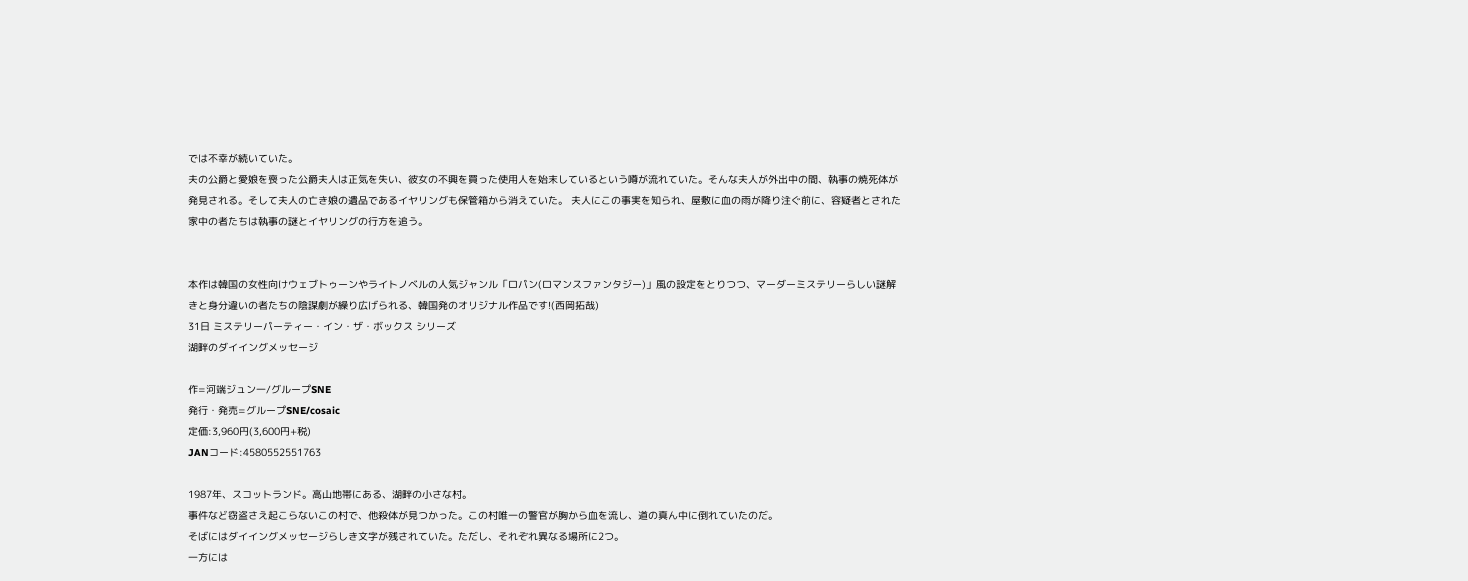では不幸が続いていた。
夫の公爵と愛娘を喪った公爵夫人は正気を失い、彼女の不興を買った使用人を始末しているという噂が流れていた。そんな夫人が外出中の間、執事の焼死体が発見される。そして夫人の亡き娘の遺品であるイヤリングも保管箱から消えていた。 夫人にこの事実を知られ、屋敷に血の雨が降り注ぐ前に、容疑者とされた家中の者たちは執事の謎とイヤリングの行方を追う。


本作は韓国の女性向けウェブトゥーンやライトノベルの人気ジャンル「ロパン(ロマンスファンタジー)」風の設定をとりつつ、マーダーミステリーらしい謎解きと身分違いの者たちの陰謀劇が繰り広げられる、韓国発のオリジナル作品です!(西岡拓哉)
31日 ミステリーパーティー・イン・ザ・ボックス シリーズ
湖畔のダイイングメッセージ

作=河端ジュン一/グループSNE
発行・発売=グループSNE/cosaic
定価:3,960円(3,600円+税)
JANコード:4580552551763

1987年、スコットランド。高山地帯にある、湖畔の小さな村。
事件など窃盗さえ起こらないこの村で、他殺体が見つかった。この村唯一の警官が胸から血を流し、道の真ん中に倒れていたのだ。
そばにはダイイングメッセージらしき文字が残されていた。ただし、それぞれ異なる場所に2つ。
一方には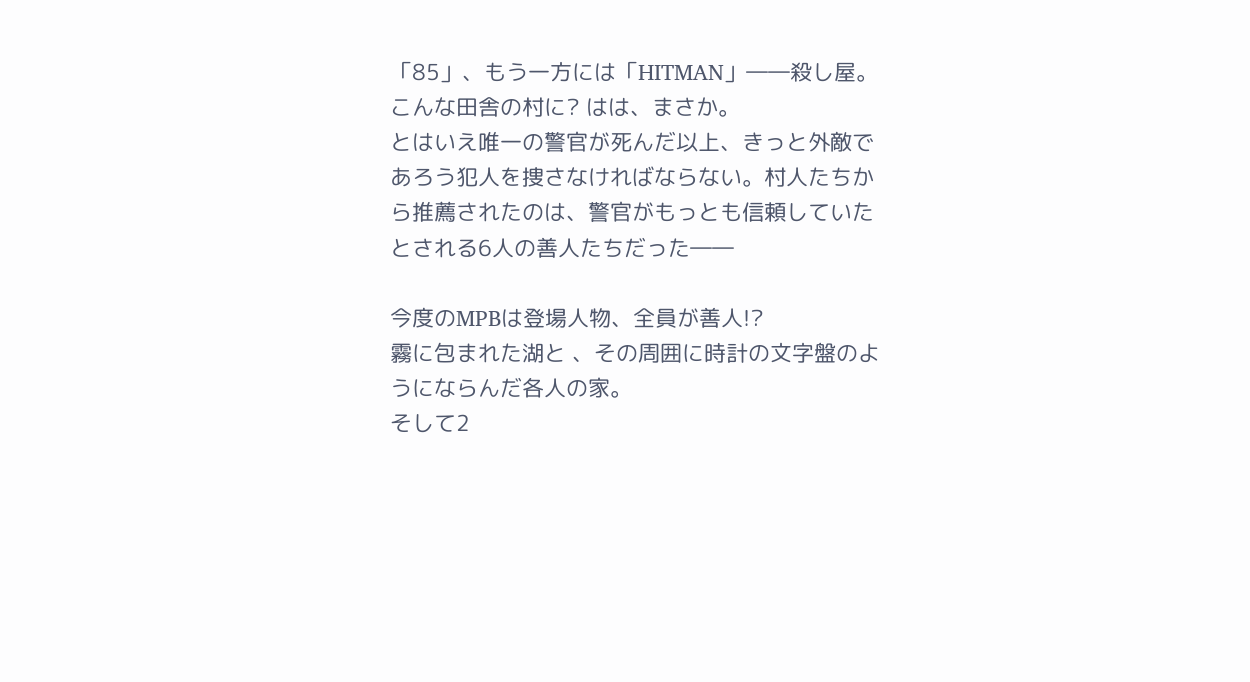「85」、もう一方には「HITMAN」――殺し屋。
こんな田舎の村に? はは、まさか。
とはいえ唯一の警官が死んだ以上、きっと外敵であろう犯人を捜さなければならない。村人たちから推薦されたのは、警官がもっとも信頼していたとされる6人の善人たちだった――

今度のMPBは登場人物、全員が善人!?
霧に包まれた湖と 、その周囲に時計の文字盤のようにならんだ各人の家。
そして2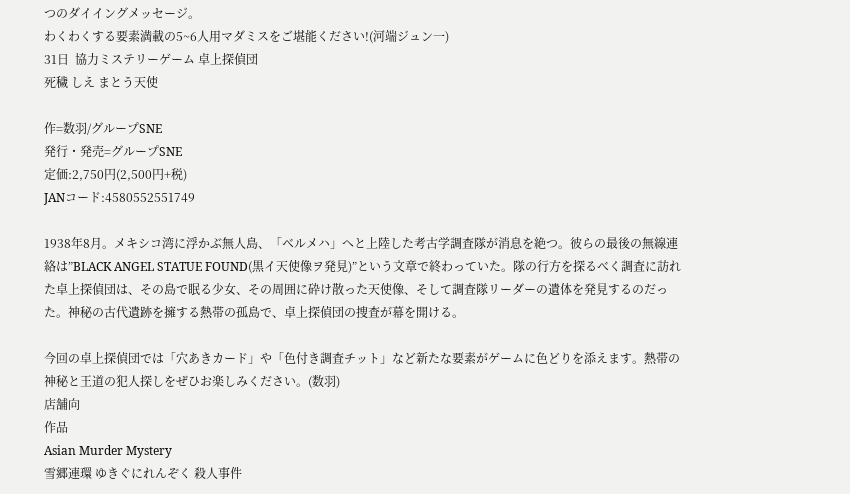つのダイイングメッセージ。
わくわくする要素満載の5~6人用マダミスをご堪能ください!(河端ジュン一)
31日  協力ミステリーゲーム 卓上探偵団
死穢 しえ まとう天使

作=数羽/グループSNE
発行・発売=グループSNE
定価:2,750円(2,500円+税)
JANコード:4580552551749

1938年8月。メキシコ湾に浮かぶ無人島、「ベルメハ」へと上陸した考古学調査隊が消息を絶つ。彼らの最後の無線連絡は”BLACK ANGEL STATUE FOUND(黒イ天使像ヲ発見)”という文章で終わっていた。隊の行方を探るべく調査に訪れた卓上探偵団は、その島で眠る少女、その周囲に砕け散った天使像、そして調査隊リーダーの遺体を発見するのだった。神秘の古代遺跡を擁する熱帯の孤島で、卓上探偵団の捜査が幕を開ける。

今回の卓上探偵団では「穴あきカード」や「色付き調査チット」など新たな要素がゲームに色どりを添えます。熱帯の神秘と王道の犯人探しをぜひお楽しみください。(数羽)
店舗向
作品
Asian Murder Mystery
雪郷連環 ゆきぐにれんぞく 殺人事件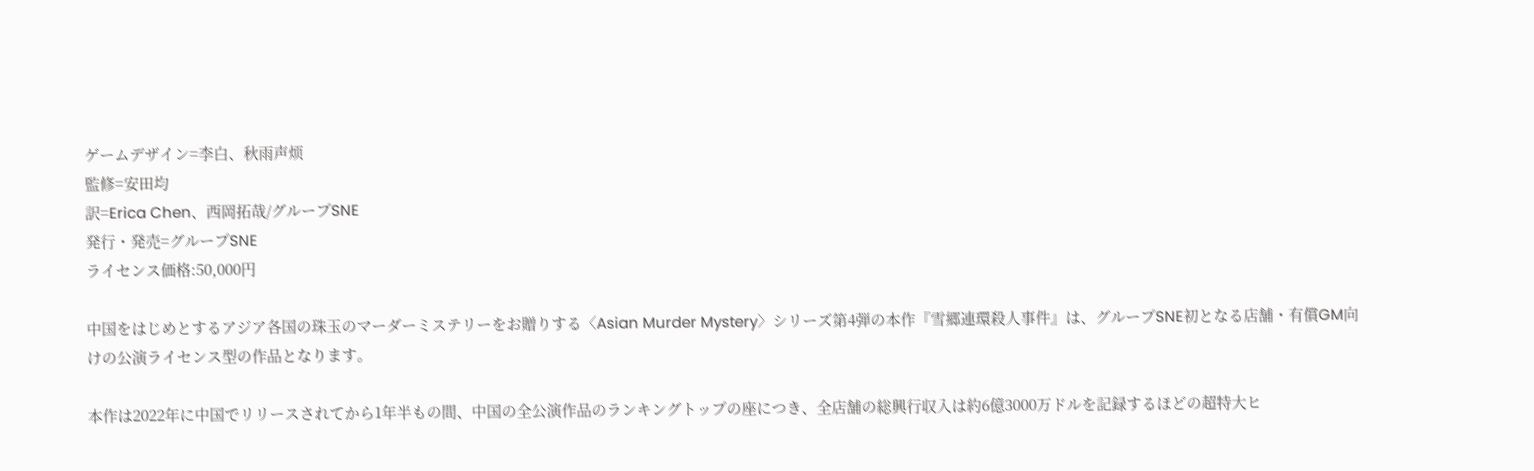ゲームデザイン=李白、秋雨声烦
監修=安田均
訳=Erica Chen、西岡拓哉/グループSNE
発行・発売=グループSNE
ライセンス価格:50,000円

中国をはじめとするアジア各国の珠玉のマーダーミステリーをお贈りする〈Asian Murder Mystery〉シリーズ第4弾の本作『雪郷連環殺人事件』は、グループSNE初となる店舗・有償GM向けの公演ライセンス型の作品となります。

本作は2022年に中国でリリースされてから1年半もの間、中国の全公演作品のランキングトップの座につき、全店舗の総興行収入は約6億3000万ドルを記録するほどの超特大ヒ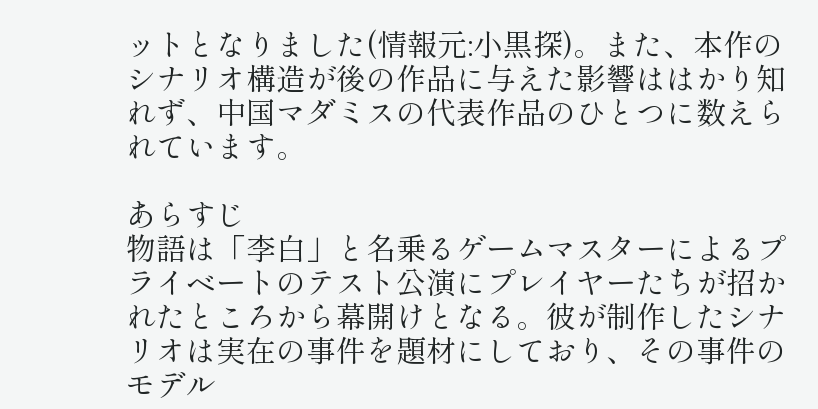ットとなりました(情報元:小黒探)。また、本作のシナリオ構造が後の作品に与えた影響ははかり知れず、中国マダミスの代表作品のひとつに数えられています。

あらすじ
物語は「李白」と名乗るゲームマスターによるプライベートのテスト公演にプレイヤーたちが招かれたところから幕開けとなる。彼が制作したシナリオは実在の事件を題材にしており、その事件のモデル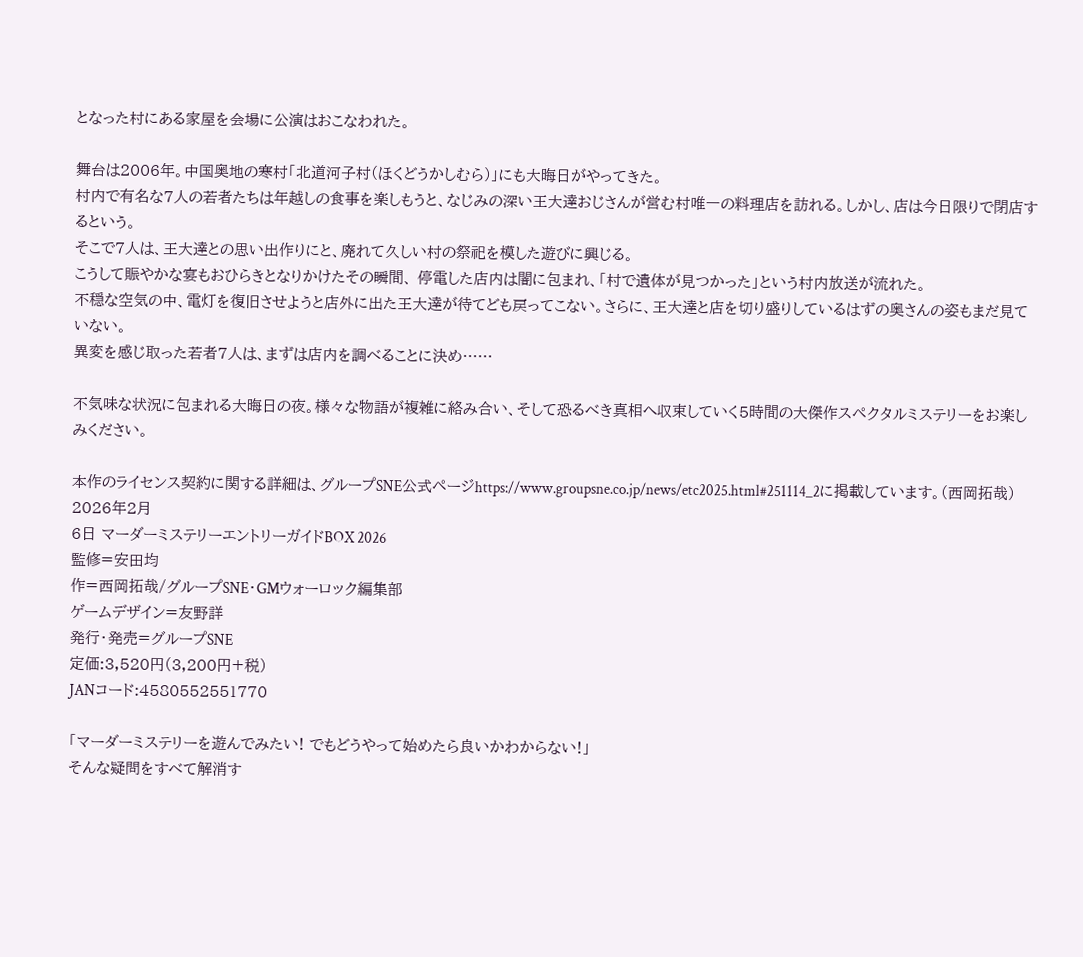となった村にある家屋を会場に公演はおこなわれた。

舞台は2006年。中国奥地の寒村「北道河子村(ほくどうかしむら)」にも大晦日がやってきた。
村内で有名な7人の若者たちは年越しの食事を楽しもうと、なじみの深い王大達おじさんが営む村唯一の料理店を訪れる。しかし、店は今日限りで閉店するという。
そこで7人は、王大達との思い出作りにと、廃れて久しい村の祭祀を模した遊びに興じる。
こうして賑やかな宴もおひらきとなりかけたその瞬間、 停電した店内は闇に包まれ、「村で遺体が見つかった」という村内放送が流れた。
不穏な空気の中、電灯を復旧させようと店外に出た王大達が待てども戻ってこない。さらに、王大達と店を切り盛りしているはずの奥さんの姿もまだ見ていない。
異変を感じ取った若者7人は、まずは店内を調べることに決め……

不気味な状況に包まれる大晦日の夜。様々な物語が複雑に絡み合い、そして恐るべき真相へ収束していく5時間の大傑作スペクタルミステリーをお楽しみください。

本作のライセンス契約に関する詳細は、グループSNE公式ページhttps://www.groupsne.co.jp/news/etc2025.html#251114_2に掲載しています。(西岡拓哉)
2026年2月
6日 マーダーミステリーエントリーガイドBOX 2026
監修=安田均
作=西岡拓哉/グループSNE・GMウォーロック編集部
ゲームデザイン=友野詳
発行・発売=グループSNE
定価:3,520円(3,200円+税)
JANコード:4580552551770

「マーダーミステリーを遊んでみたい! でもどうやって始めたら良いかわからない!」
そんな疑問をすべて解消す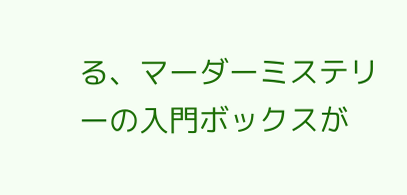る、マーダーミステリーの入門ボックスが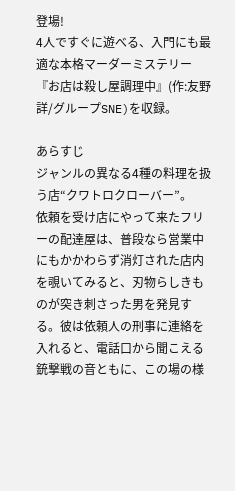登場!
4人ですぐに遊べる、入門にも最適な本格マーダーミステリー『お店は殺し屋調理中』(作:友野詳/グループSNE)を収録。

あらすじ
ジャンルの異なる4種の料理を扱う店“クワトロクローバー”。
依頼を受け店にやって来たフリーの配達屋は、普段なら営業中にもかかわらず消灯された店内を覗いてみると、刃物らしきものが突き刺さった男を発見する。彼は依頼人の刑事に連絡を入れると、電話口から聞こえる銃撃戦の音ともに、この場の様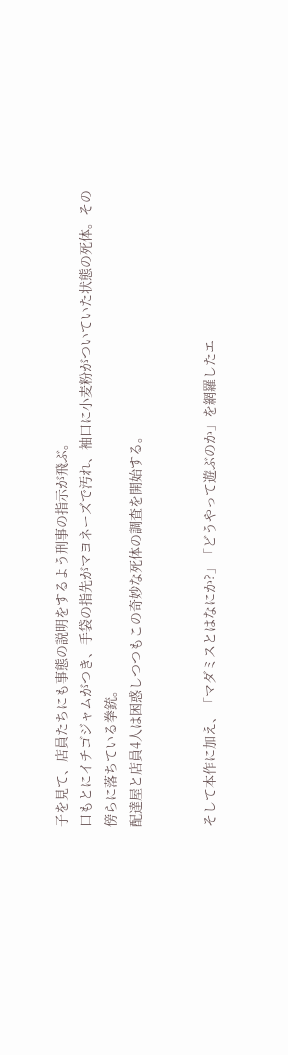子を見て、店員たちにも事態の説明をするよう刑事の指示が飛ぶ。
口もとにイチゴジャムがつき、手袋の指先がマヨネーズで汚れ、袖口に小麦粉がついていた状態の死体。その傍らに落ちている拳銃。
配達屋と店員4人は困惑しつつもこの奇妙な死体の調査を開始する。


そして本作に加え、「マダミスとはなにか?」「どうやって遊ぶのか」を網羅したエ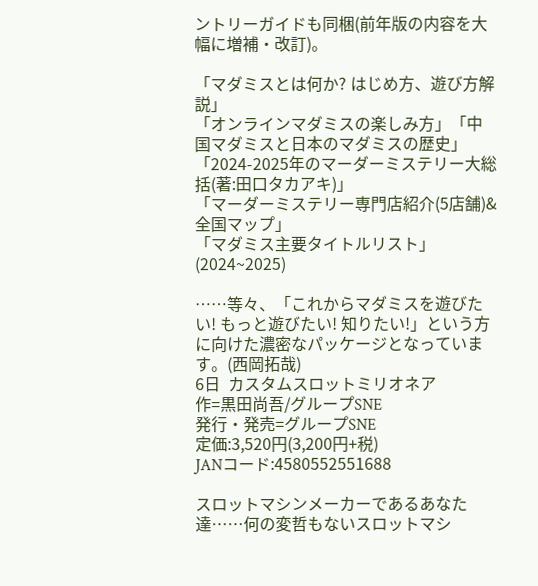ントリーガイドも同梱(前年版の内容を大幅に増補・改訂)。

「マダミスとは何か? はじめ方、遊び方解説」
「オンラインマダミスの楽しみ方」「中国マダミスと日本のマダミスの歴史」
「2024-2025年のマーダーミステリー大総括(著:田口タカアキ)」
「マーダーミステリー専門店紹介(5店舗)&全国マップ」
「マダミス主要タイトルリスト」(2024~2025)

……等々、「これからマダミスを遊びたい! もっと遊びたい! 知りたい!」という方に向けた濃密なパッケージとなっています。(西岡拓哉)
6日  カスタムスロットミリオネア
作=黒田尚吾/グループSNE
発行・発売=グループSNE
定価:3,520円(3,200円+税)
JANコード:4580552551688

スロットマシンメーカーであるあなた達……何の変哲もないスロットマシ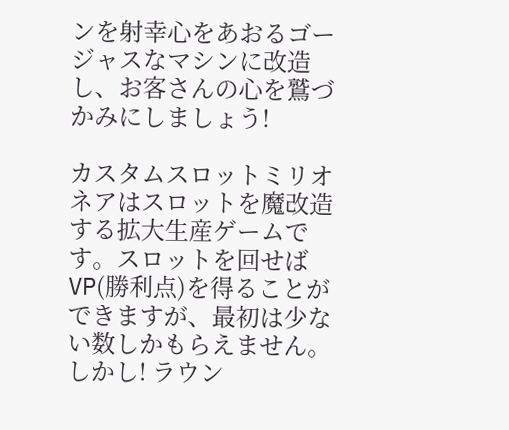ンを射幸心をあおるゴージャスなマシンに改造し、お客さんの心を鷲づかみにしましょう!

カスタムスロットミリオネアはスロットを魔改造する拡大生産ゲームです。スロットを回せばVP(勝利点)を得ることができますが、最初は少ない数しかもらえません。しかし! ラウン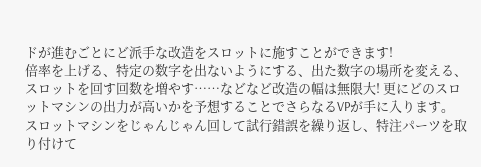ドが進むごとにど派手な改造をスロットに施すことができます!
倍率を上げる、特定の数字を出ないようにする、出た数字の場所を変える、スロットを回す回数を増やす……などなど改造の幅は無限大! 更にどのスロットマシンの出力が高いかを予想することでさらなるVPが手に入ります。
スロットマシンをじゃんじゃん回して試行錯誤を繰り返し、特注パーツを取り付けて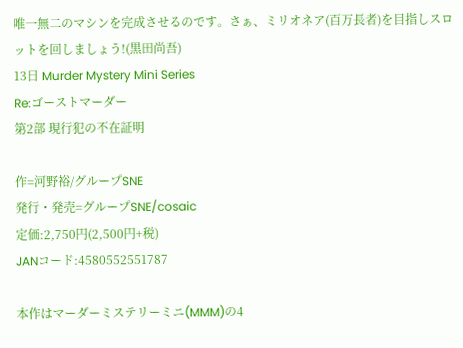唯一無二のマシンを完成させるのです。さぁ、ミリオネア(百万長者)を目指しスロットを回しましょう!(黒田尚吾)
13日 Murder Mystery Mini Series
Re:ゴーストマーダー
第2部 現行犯の不在証明

作=河野裕/グループSNE
発行・発売=グループSNE/cosaic
定価:2,750円(2,500円+税)
JANコード:4580552551787

本作はマーダーミステリーミニ(MMM)の4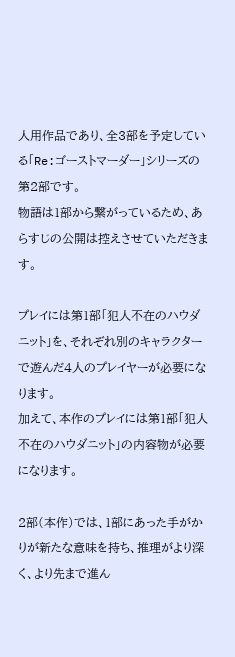人用作品であり、全3部を予定している「Re:ゴーストマーダー」シリーズの第2部です。
物語は1部から繋がっているため、あらすじの公開は控えさせていただきます。

プレイには第1部「犯人不在のハウダニット」を、それぞれ別のキャラクターで遊んだ4人のプレイヤーが必要になります。
加えて、本作のプレイには第1部「犯人不在のハウダニット」の内容物が必要になります。

2部(本作)では、1部にあった手がかりが新たな意味を持ち、推理がより深く、より先まで進ん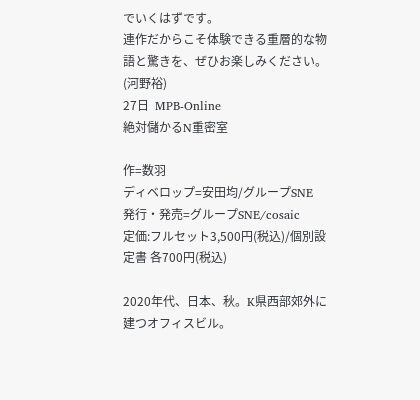でいくはずです。
連作だからこそ体験できる重層的な物語と驚きを、ぜひお楽しみください。(河野裕)
27日  MPB-Online
絶対儲かるN重密室

作=数羽
ディベロップ=安田均/グループSNE
発行・発売=グループSNE/cosaic
定価:フルセット3,500円(税込)/個別設定書 各700円(税込)

2020年代、日本、秋。K県西部郊外に建つオフィスビル。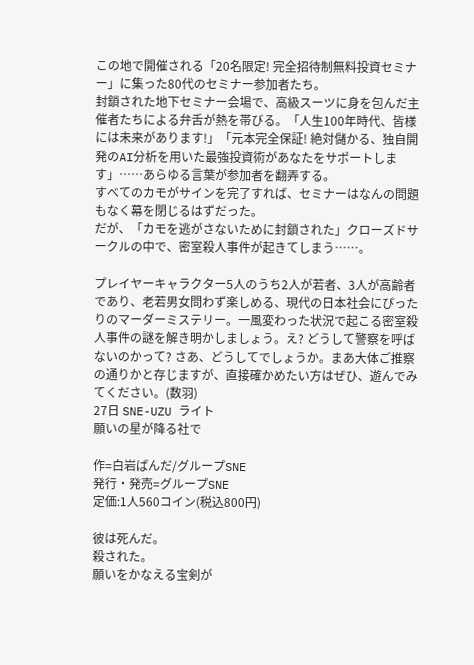この地で開催される「20名限定! 完全招待制無料投資セミナー」に集った80代のセミナー参加者たち。
封鎖された地下セミナー会場で、高級スーツに身を包んだ主催者たちによる弁舌が熱を帯びる。「人生100年時代、皆様には未来があります!」「元本完全保証! 絶対儲かる、独自開発のAI分析を用いた最強投資術があなたをサポートします」……あらゆる言葉が参加者を翻弄する。
すべてのカモがサインを完了すれば、セミナーはなんの問題もなく幕を閉じるはずだった。
だが、「カモを逃がさないために封鎖された」クローズドサークルの中で、密室殺人事件が起きてしまう……。

プレイヤーキャラクター5人のうち2人が若者、3人が高齢者であり、老若男女問わず楽しめる、現代の日本社会にぴったりのマーダーミステリー。一風変わった状況で起こる密室殺人事件の謎を解き明かしましょう。え? どうして警察を呼ばないのかって? さあ、どうしてでしょうか。まあ大体ご推察の通りかと存じますが、直接確かめたい方はぜひ、遊んでみてください。(数羽)
27日 SNE-UZU ライト
願いの星が降る社で

作=白岩ぱんだ/グループSNE
発行・発売=グループSNE
定価:1人560コイン(税込800円)

彼は死んだ。
殺された。
願いをかなえる宝剣が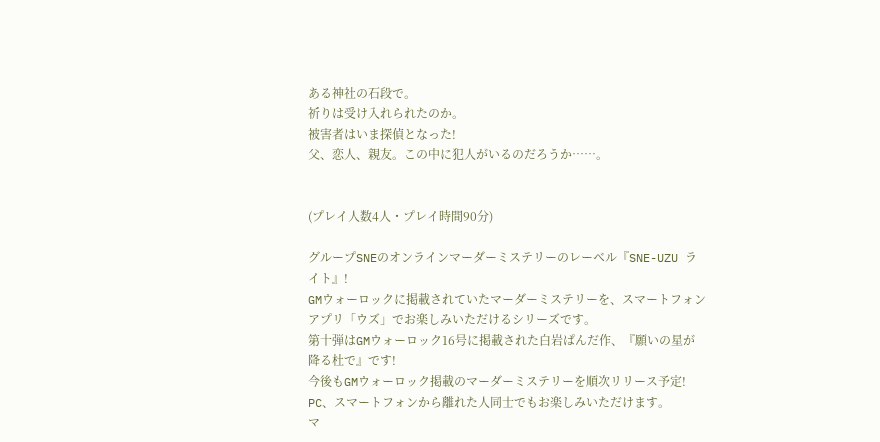ある神社の石段で。
祈りは受け入れられたのか。
被害者はいま探偵となった!
父、恋人、親友。この中に犯人がいるのだろうか……。


(プレイ人数4人・プレイ時間90分)

グループSNEのオンラインマーダーミステリーのレーベル『SNE-UZU ライト』!
GMウォーロックに掲載されていたマーダーミステリーを、スマートフォンアプリ「ウズ」でお楽しみいただけるシリーズです。
第十弾はGMウォーロック16号に掲載された白岩ぱんだ作、『願いの星が降る杜で』です!
今後もGMウォーロック掲載のマーダーミステリーを順次リリース予定!
PC、スマートフォンから離れた人同士でもお楽しみいただけます。
マ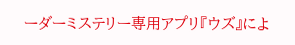ーダーミステリー専用アプリ『ウズ』によ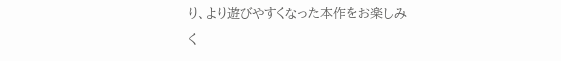り、より遊びやすくなった本作をお楽しみく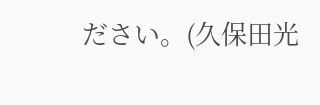ださい。(久保田光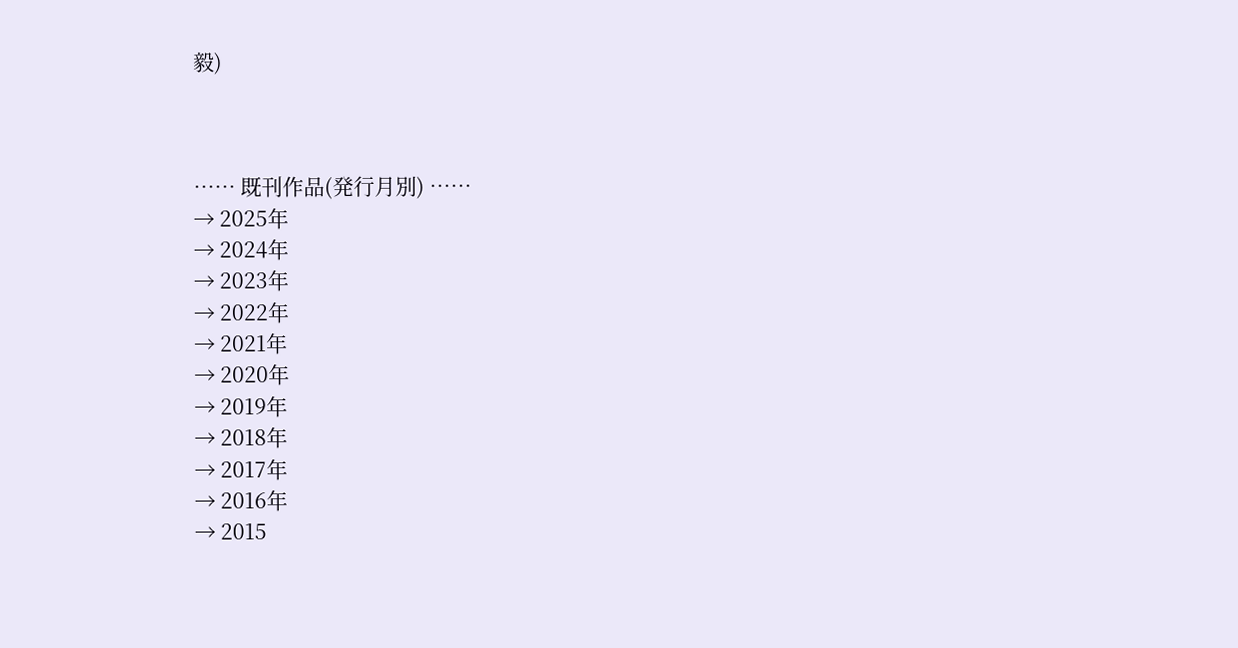毅)



…… 既刊作品(発行月別) ……
→ 2025年
→ 2024年
→ 2023年
→ 2022年
→ 2021年
→ 2020年
→ 2019年
→ 2018年
→ 2017年
→ 2016年
→ 2015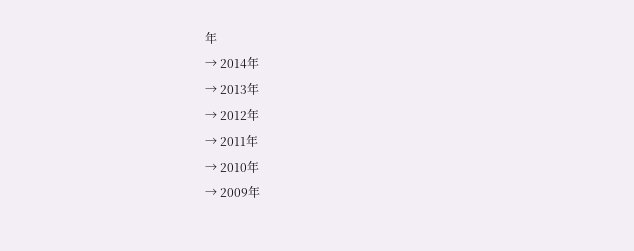年
→ 2014年
→ 2013年
→ 2012年
→ 2011年
→ 2010年
→ 2009年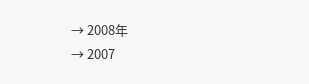→ 2008年
→ 2007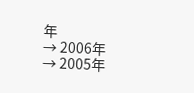年
→ 2006年
→ 2005年